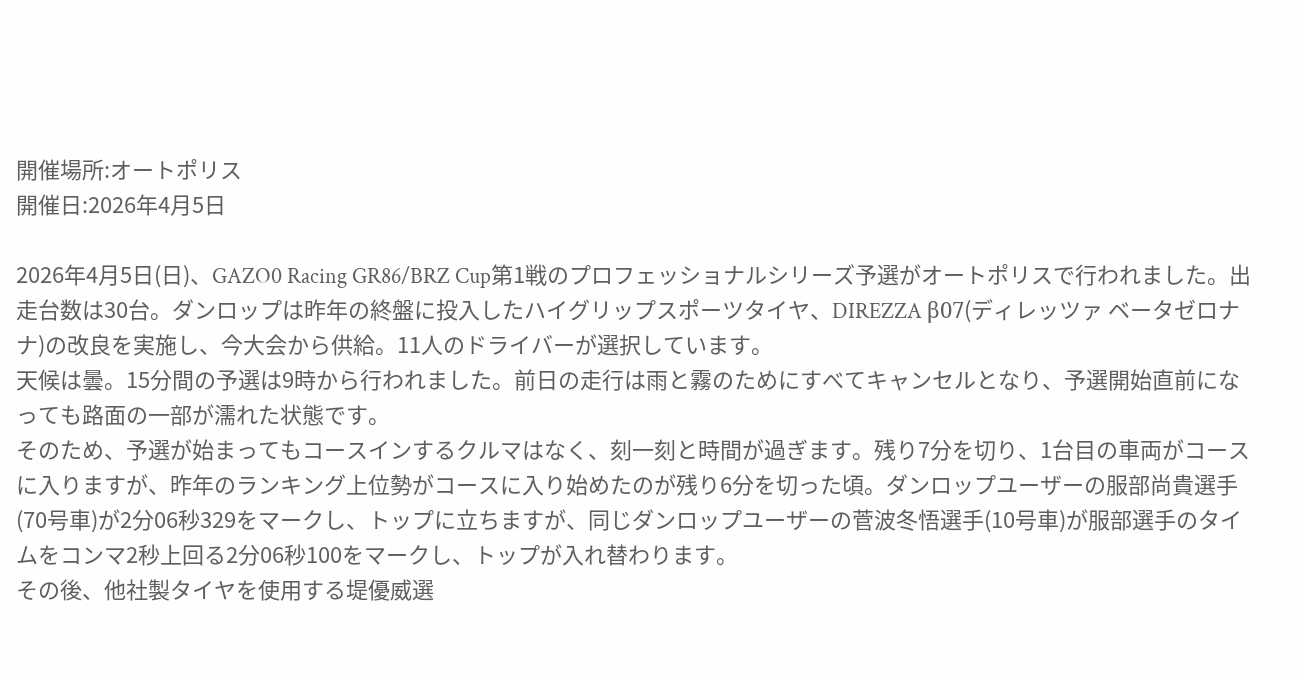開催場所:オートポリス
開催日:2026年4月5日

2026年4月5日(日)、GAZO0 Racing GR86/BRZ Cup第1戦のプロフェッショナルシリーズ予選がオートポリスで行われました。出走台数は30台。ダンロップは昨年の終盤に投入したハイグリップスポーツタイヤ、DIREZZA β07(ディレッツァ ベータゼロナナ)の改良を実施し、今大会から供給。11人のドライバーが選択しています。
天候は曇。15分間の予選は9時から行われました。前日の走行は雨と霧のためにすべてキャンセルとなり、予選開始直前になっても路面の一部が濡れた状態です。
そのため、予選が始まってもコースインするクルマはなく、刻一刻と時間が過ぎます。残り7分を切り、1台目の車両がコースに入りますが、昨年のランキング上位勢がコースに入り始めたのが残り6分を切った頃。ダンロップユーザーの服部尚貴選手(70号車)が2分06秒329をマークし、トップに立ちますが、同じダンロップユーザーの菅波冬悟選手(10号車)が服部選手のタイムをコンマ2秒上回る2分06秒100をマークし、トップが入れ替わります。
その後、他社製タイヤを使用する堤優威選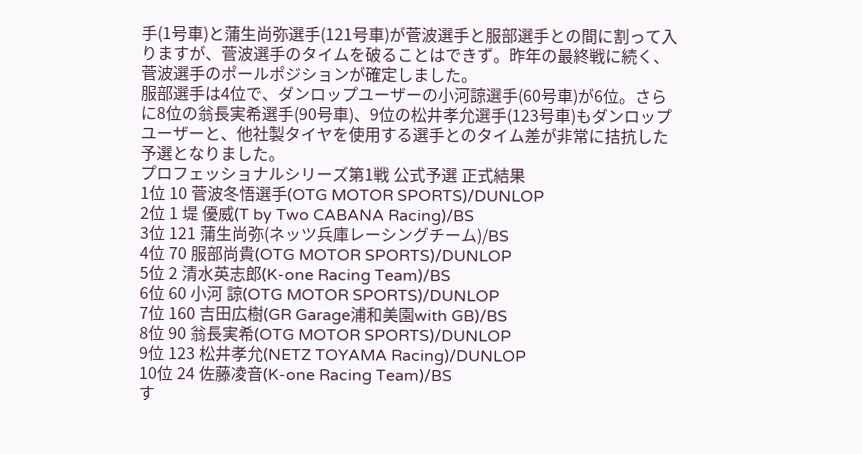手(1号車)と蒲生尚弥選手(121号車)が菅波選手と服部選手との間に割って入りますが、菅波選手のタイムを破ることはできず。昨年の最終戦に続く、菅波選手のポールポジションが確定しました。
服部選手は4位で、ダンロップユーザーの小河諒選手(60号車)が6位。さらに8位の翁長実希選手(90号車)、9位の松井孝允選手(123号車)もダンロップユーザーと、他社製タイヤを使用する選手とのタイム差が非常に拮抗した予選となりました。
プロフェッショナルシリーズ第1戦 公式予選 正式結果
1位 10 菅波冬悟選手(OTG MOTOR SPORTS)/DUNLOP
2位 1 堤 優威(T by Two CABANA Racing)/BS
3位 121 蒲生尚弥(ネッツ兵庫レーシングチーム)/BS
4位 70 服部尚貴(OTG MOTOR SPORTS)/DUNLOP
5位 2 清水英志郎(K-one Racing Team)/BS
6位 60 小河 諒(OTG MOTOR SPORTS)/DUNLOP
7位 160 吉田広樹(GR Garage浦和美園with GB)/BS
8位 90 翁長実希(OTG MOTOR SPORTS)/DUNLOP
9位 123 松井孝允(NETZ TOYAMA Racing)/DUNLOP
10位 24 佐藤凌音(K-one Racing Team)/BS
す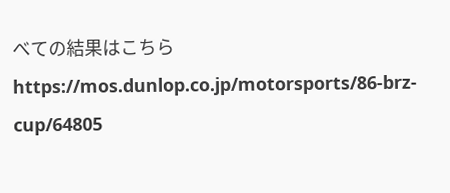べての結果はこちら
https://mos.dunlop.co.jp/motorsports/86-brz-cup/64805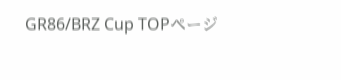GR86/BRZ Cup TOPページ